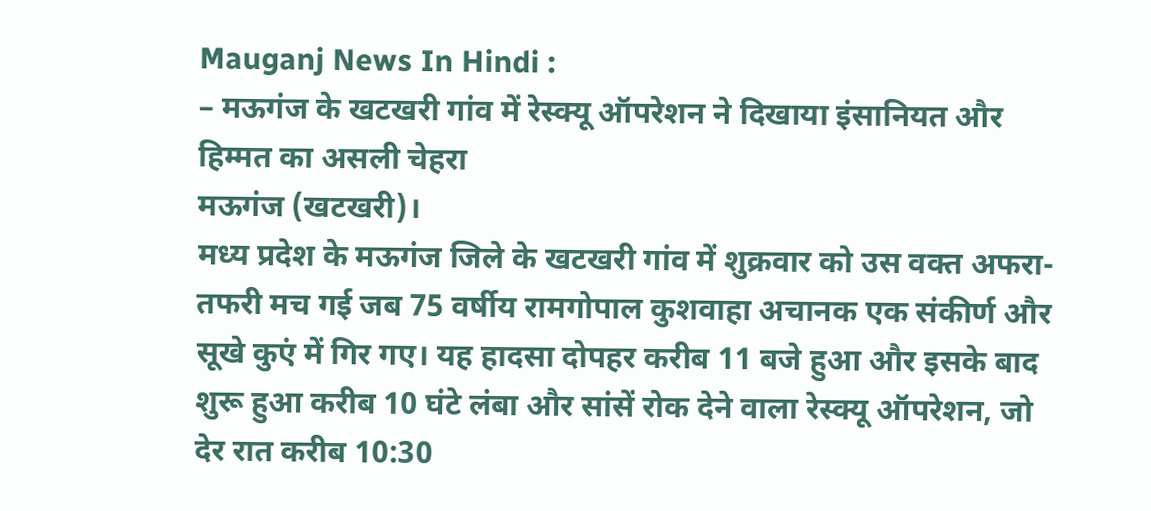Mauganj News In Hindi :
– मऊगंज के खटखरी गांव में रेस्क्यू ऑपरेशन ने दिखाया इंसानियत और हिम्मत का असली चेहरा
मऊगंज (खटखरी)।
मध्य प्रदेश के मऊगंज जिले के खटखरी गांव में शुक्रवार को उस वक्त अफरा-तफरी मच गई जब 75 वर्षीय रामगोपाल कुशवाहा अचानक एक संकीर्ण और सूखे कुएं में गिर गए। यह हादसा दोपहर करीब 11 बजे हुआ और इसके बाद शुरू हुआ करीब 10 घंटे लंबा और सांसें रोक देने वाला रेस्क्यू ऑपरेशन, जो देर रात करीब 10:30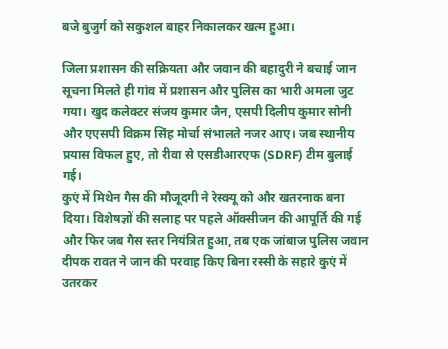बजे बुजुर्ग को सकुशल बाहर निकालकर खत्म हुआ।

जिला प्रशासन की सक्रियता और जवान की बहादुरी ने बचाई जान
सूचना मिलते ही गांव में प्रशासन और पुलिस का भारी अमला जुट गया। खुद कलेक्टर संजय कुमार जैन, एसपी दिलीप कुमार सोनी और एएसपी विक्रम सिंह मोर्चा संभालते नजर आए। जब स्थानीय प्रयास विफल हुए, तो रीवा से एसडीआरएफ (SDRF) टीम बुलाई गई।
कुएं में मिथेन गैस की मौजूदगी ने रेस्क्यू को और खतरनाक बना दिया। विशेषज्ञों की सलाह पर पहले ऑक्सीजन की आपूर्ति की गई और फिर जब गैस स्तर नियंत्रित हुआ, तब एक जांबाज पुलिस जवान दीपक रावत ने जान की परवाह किए बिना रस्सी के सहारे कुएं में उतरकर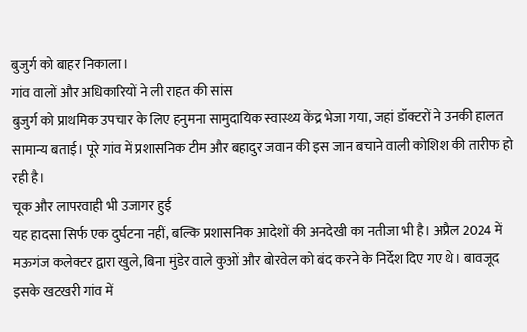बुजुर्ग को बाहर निकाला।
गांव वालों और अधिकारियों ने ली राहत की सांस
बुजुर्ग को प्राथमिक उपचार के लिए हनुमना सामुदायिक स्वास्थ्य केंद्र भेजा गया, जहां डॉक्टरों ने उनकी हालत सामान्य बताई। पूरे गांव में प्रशासनिक टीम और बहादुर जवान की इस जान बचाने वाली कोशिश की तारीफ हो रही है।
चूक और लापरवाही भी उजागर हुई
यह हादसा सिर्फ एक दुर्घटना नहीं, बल्कि प्रशासनिक आदेशों की अनदेखी का नतीजा भी है। अप्रैल 2024 में मऊगंज कलेक्टर द्वारा खुले, बिना मुंडेर वाले कुओं और बोरवेल को बंद करने के निर्देश दिए गए थे। बावजूद इसके खटखरी गांव में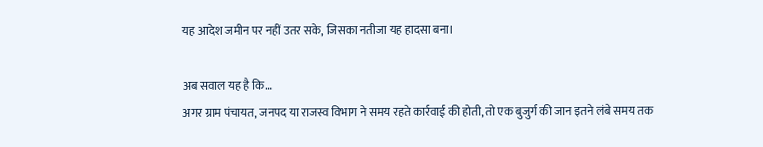यह आदेश जमीन पर नहीं उतर सके, जिसका नतीजा यह हादसा बना।

अब सवाल यह है कि…
अगर ग्राम पंचायत, जनपद या राजस्व विभाग ने समय रहते कार्रवाई की होती, तो एक बुजुर्ग की जान इतने लंबे समय तक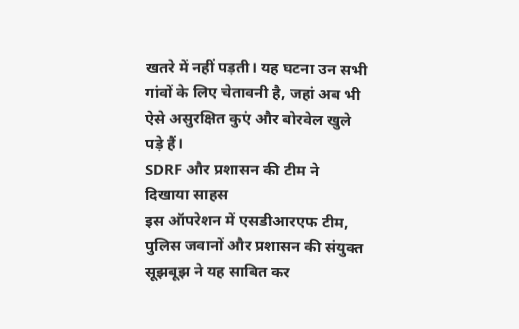खतरे में नहीं पड़ती। यह घटना उन सभी गांवों के लिए चेतावनी है, जहां अब भी ऐसे असुरक्षित कुएं और बोरवेल खुले पड़े हैं।
SDRF और प्रशासन की टीम ने दिखाया साहस
इस ऑपरेशन में एसडीआरएफ टीम, पुलिस जवानों और प्रशासन की संयुक्त सूझबूझ ने यह साबित कर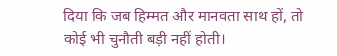दिया कि जब हिम्मत और मानवता साथ हों, तो कोई भी चुनौती बड़ी नहीं होती।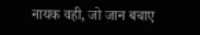नायक वही, जो जान बचाए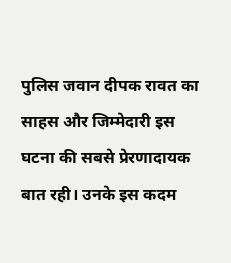पुलिस जवान दीपक रावत का साहस और जिम्मेदारी इस घटना की सबसे प्रेरणादायक बात रही। उनके इस कदम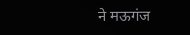ने मऊगंज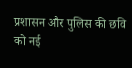प्रशासन और पुलिस की छवि को नई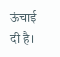ऊंचाई दी है।